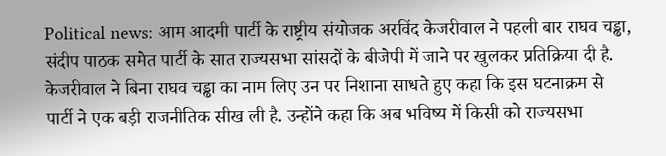Political news: आम आदमी पार्टी के राष्ट्रीय संयोजक अरविंद केजरीवाल ने पहली बार राघव चड्ढा, संदीप पाठक समेत पार्टी के सात राज्यसभा सांसदों के बीजेपी में जाने पर खुलकर प्रतिक्रिया दी है. केजरीवाल ने बिना राघव चड्ढा का नाम लिए उन पर निशाना साधते हुए कहा कि इस घटनाक्रम से पार्टी ने एक बड़ी राजनीतिक सीख ली है. उन्होंने कहा कि अब भविष्य में किसी को राज्यसभा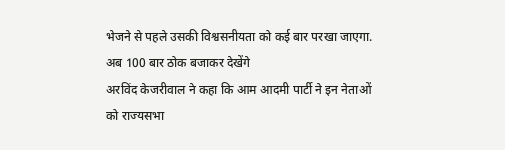भेजने से पहले उसकी विश्वसनीयता को कई बार परखा जाएगा.
अब 100 बार ठोक बजाकर देखेंगे
अरविंद केजरीवाल ने कहा कि आम आदमी पार्टी ने इन नेताओं को राज्यसभा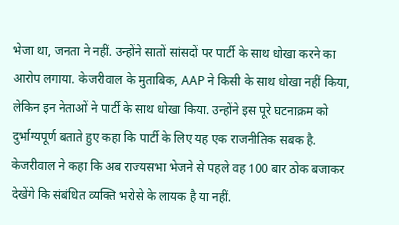भेजा था, जनता ने नहीं. उन्होंने सातों सांसदों पर पार्टी के साथ धोखा करने का आरोप लगाया. केजरीवाल के मुताबिक, AAP ने किसी के साथ धोखा नहीं किया, लेकिन इन नेताओं ने पार्टी के साथ धोखा किया. उन्होंने इस पूरे घटनाक्रम को दुर्भाग्यपूर्ण बताते हुए कहा कि पार्टी के लिए यह एक राजनीतिक सबक है. केजरीवाल ने कहा कि अब राज्यसभा भेजने से पहले वह 100 बार ठोक बजाकर देखेंगे कि संबंधित व्यक्ति भरोसे के लायक है या नहीं.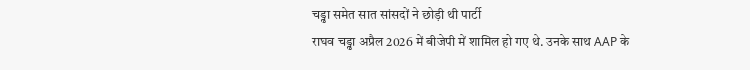चड्ढा समेत सात सांसदों ने छोड़ी थी पार्टी
राघव चड्ढा अप्रैल 2026 में बीजेपी में शामिल हो गए थे. उनके साथ AAP के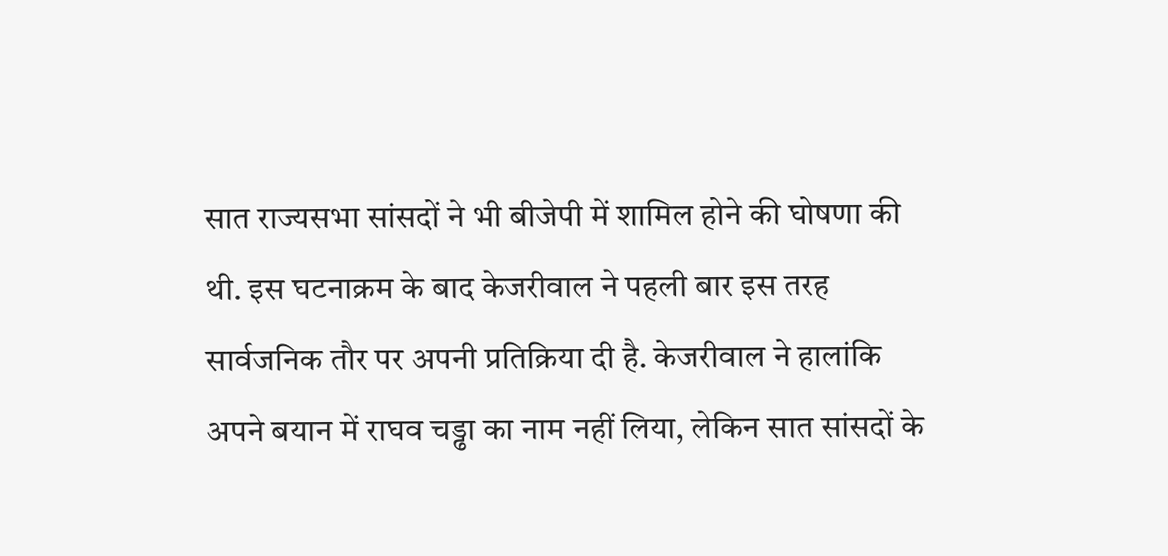सात राज्यसभा सांसदों ने भी बीजेपी में शामिल होने की घोषणा की थी. इस घटनाक्रम के बाद केजरीवाल ने पहली बार इस तरह सार्वजनिक तौर पर अपनी प्रतिक्रिया दी है. केजरीवाल ने हालांकि अपने बयान में राघव चड्ढा का नाम नहीं लिया, लेकिन सात सांसदों के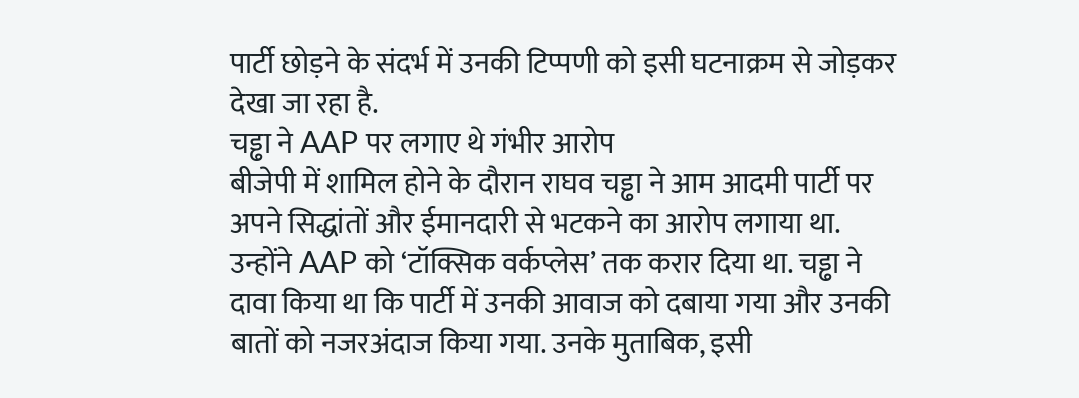पार्टी छोड़ने के संदर्भ में उनकी टिप्पणी को इसी घटनाक्रम से जोड़कर देखा जा रहा है.
चड्ढा ने AAP पर लगाए थे गंभीर आरोप
बीजेपी में शामिल होने के दौरान राघव चड्ढा ने आम आदमी पार्टी पर अपने सिद्धांतों और ईमानदारी से भटकने का आरोप लगाया था. उन्होंने AAP को ‘टॉक्सिक वर्कप्लेस’ तक करार दिया था. चड्ढा ने दावा किया था कि पार्टी में उनकी आवाज को दबाया गया और उनकी बातों को नजरअंदाज किया गया. उनके मुताबिक, इसी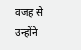वजह से उन्होंने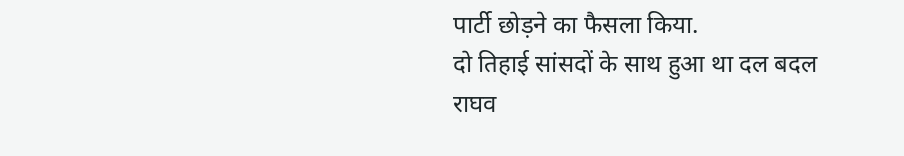पार्टी छोड़ने का फैसला किया.
दो तिहाई सांसदों के साथ हुआ था दल बदल
राघव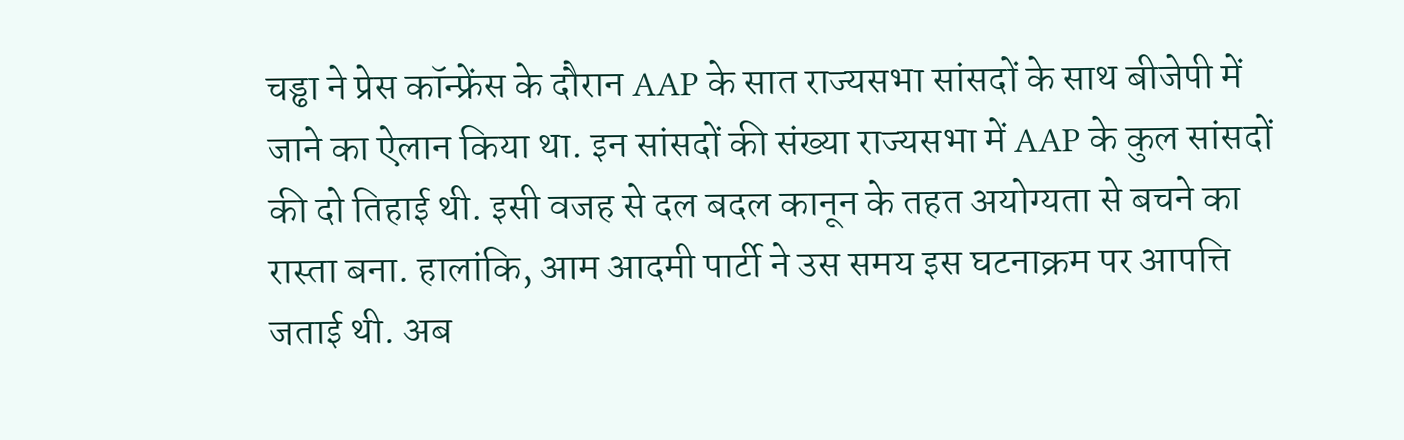चड्ढा ने प्रेस कॉन्फ्रेंस के दौरान AAP के सात राज्यसभा सांसदों के साथ बीजेपी में जाने का ऐलान किया था. इन सांसदों की संख्या राज्यसभा में AAP के कुल सांसदों की दो तिहाई थी. इसी वजह से दल बदल कानून के तहत अयोग्यता से बचने का रास्ता बना. हालांकि, आम आदमी पार्टी ने उस समय इस घटनाक्रम पर आपत्ति जताई थी. अब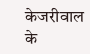केजरीवाल के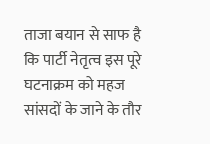ताजा बयान से साफ है कि पार्टी नेतृत्व इस पूरे घटनाक्रम को महज सांसदों के जाने के तौर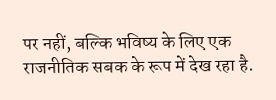पर नहीं, बल्कि भविष्य के लिए एक राजनीतिक सबक के रूप में देख रहा है.